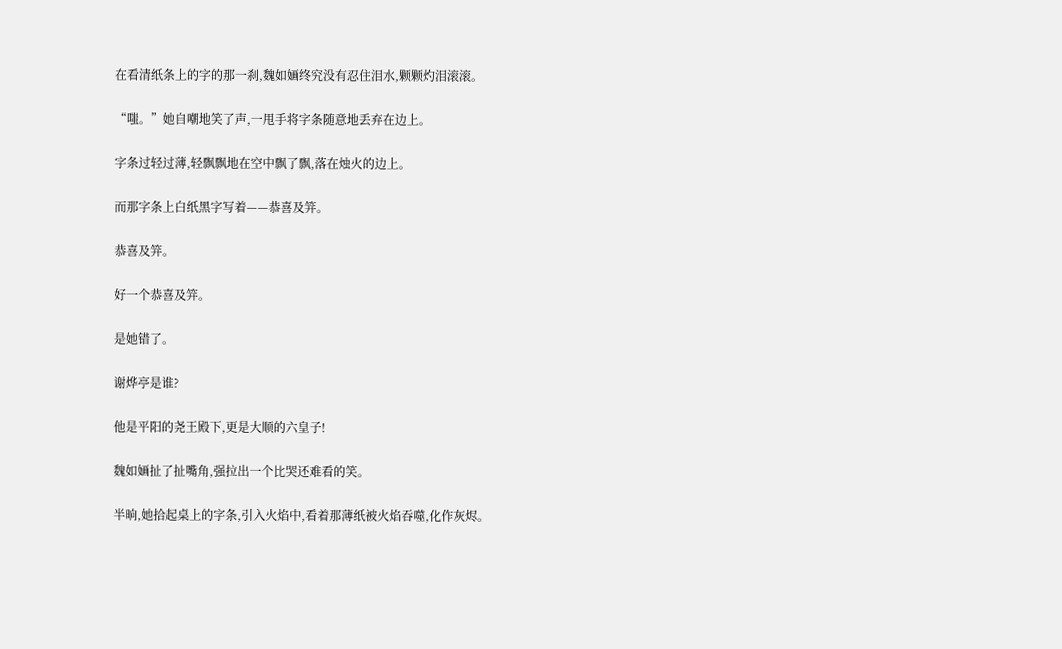在看清纸条上的字的那一刹,魏如婳终究没有忍住泪水,颗颗灼泪滚滚。

“嗤。”她自嘲地笑了声,一甩手将字条随意地丢弃在边上。

字条过轻过薄,轻飘飘地在空中飘了飘,落在烛火的边上。

而那字条上白纸黑字写着——恭喜及笄。

恭喜及笄。

好一个恭喜及笄。

是她错了。

谢烨亭是谁?

他是平阳的尧王殿下,更是大顺的六皇子!

魏如婳扯了扯嘴角,强拉出一个比哭还难看的笑。

半晌,她拾起桌上的字条,引入火焰中,看着那薄纸被火焰吞噬,化作灰烬。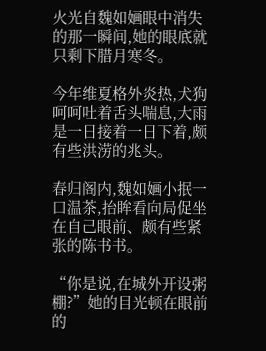火光自魏如婳眼中消失的那一瞬间,她的眼底就只剩下腊月寒冬。

今年维夏格外炎热,犬狗呵呵吐着舌头喘息,大雨是一日接着一日下着,颇有些洪涝的兆头。

春归阁内,魏如婳小抿一口温茶,抬眸看向局促坐在自己眼前、颇有些紧张的陈书书。

“你是说,在城外开设粥棚?”她的目光顿在眼前的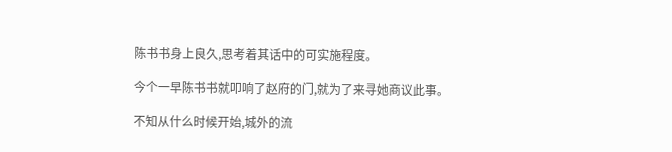陈书书身上良久,思考着其话中的可实施程度。

今个一早陈书书就叩响了赵府的门,就为了来寻她商议此事。

不知从什么时候开始,城外的流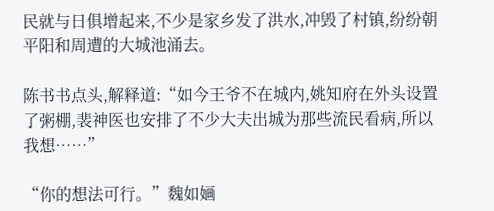民就与日俱增起来,不少是家乡发了洪水,冲毁了村镇,纷纷朝平阳和周遭的大城池涌去。

陈书书点头,解释道:“如今王爷不在城内,姚知府在外头设置了粥棚,裴神医也安排了不少大夫出城为那些流民看病,所以我想……”

“你的想法可行。”魏如婳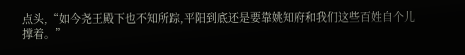点头,“如今尧王殿下也不知所踪,平阳到底还是要靠姚知府和我们这些百姓自个儿撑着。”